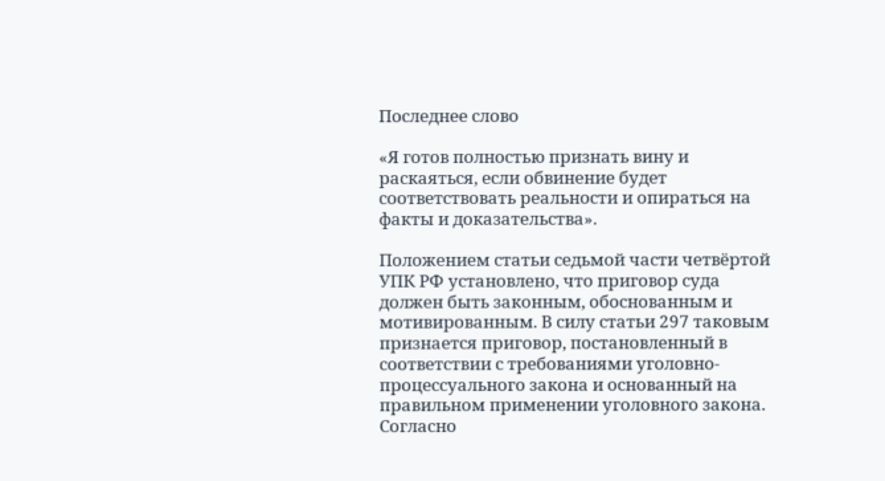Последнее слово

«Я готов полностью признать вину и раскаяться, если обвинение будет соответствовать реальности и опираться на факты и доказательства».

Положением статьи седьмой части четвёртой УПК РФ установлено, что приговор суда должен быть законным, обоснованным и мотивированным. В силу статьи 297 таковым признается приговор, постановленный в соответствии с требованиями уголовно-процессуального закона и основанный на правильном применении уголовного закона. Согласно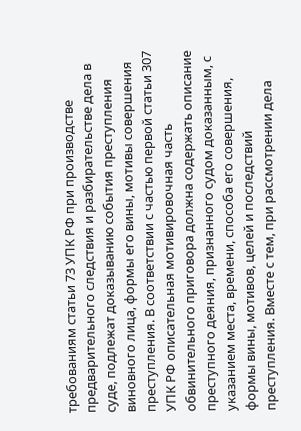требованиям статьи 73 УПК РФ при производстве предварительного следствия и разбирательстве дела в суде, подлежат доказыванию события преступления виновного лица, формы его вины, мотивы совершения преступления. В соответствии с частью первой статьи 307 УПК РФ описательная мотивировочная часть обвинительного приговора должна содержать описание преступного деяния, признанного судом доказанным, с указанием места, времени, способа его совершения, формы вины, мотивов, целей и последствий преступления. Вместе с тем, при рассмотрении дела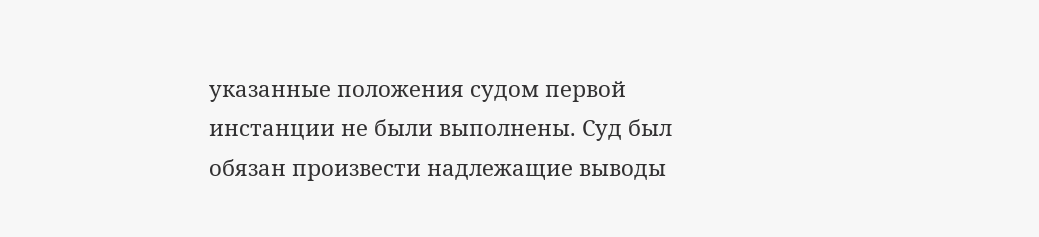указанные положения судом первой инстанции не были выполнены. Суд был обязан произвести надлежащие выводы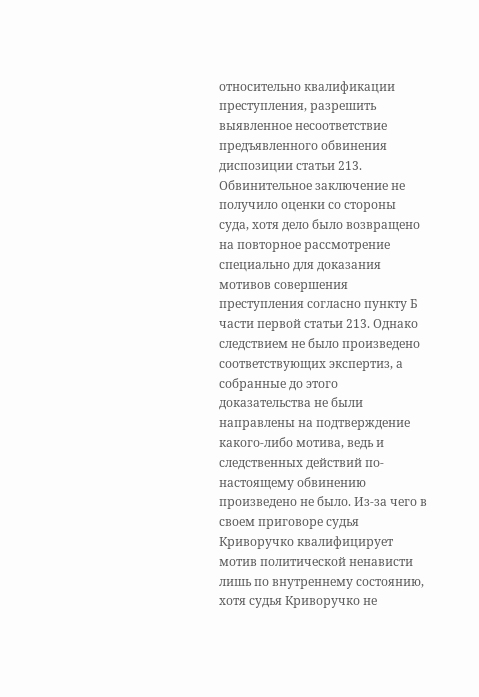относительно квалификации преступления, разрешить выявленное несоответствие предъявленного обвинения диспозиции статьи 213. Обвинительное заключение не получило оценки со стороны суда, хотя дело было возвращено на повторное рассмотрение специально для доказания мотивов совершения преступления согласно пункту Б части первой статьи 213. Однако следствием не было произведено соответствующих экспертиз, а собранные до этого доказательства не были направлены на подтверждение какого-либо мотива, ведь и следственных действий по-настоящему обвинению произведено не было. Из-за чего в своем приговоре судья Криворучко квалифицирует мотив политической ненависти лишь по внутреннему состоянию, хотя судья Криворучко не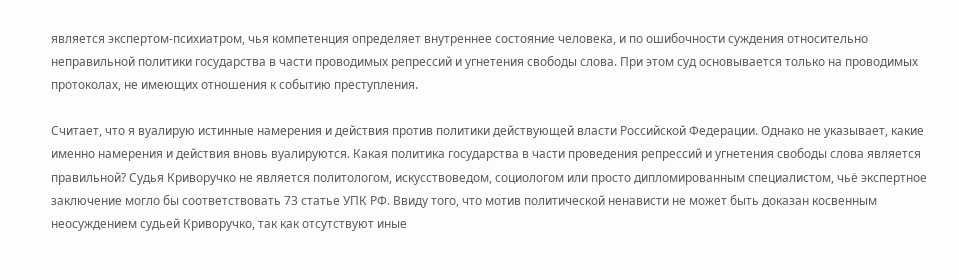является экспертом-психиатром, чья компетенция определяет внутреннее состояние человека, и по ошибочности суждения относительно неправильной политики государства в части проводимых репрессий и угнетения свободы слова. При этом суд основывается только на проводимых протоколах, не имеющих отношения к событию преступления.

Считает, что я вуалирую истинные намерения и действия против политики действующей власти Российской Федерации. Однако не указывает, какие именно намерения и действия вновь вуалируются. Какая политика государства в части проведения репрессий и угнетения свободы слова является правильной? Судья Криворучко не является политологом, искусствоведом, социологом или просто дипломированным специалистом, чьё экспертное заключение могло бы соответствовать 73 статье УПК РФ. Ввиду того, что мотив политической ненависти не может быть доказан косвенным неосуждением судьей Криворучко, так как отсутствуют иные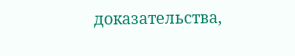доказательства,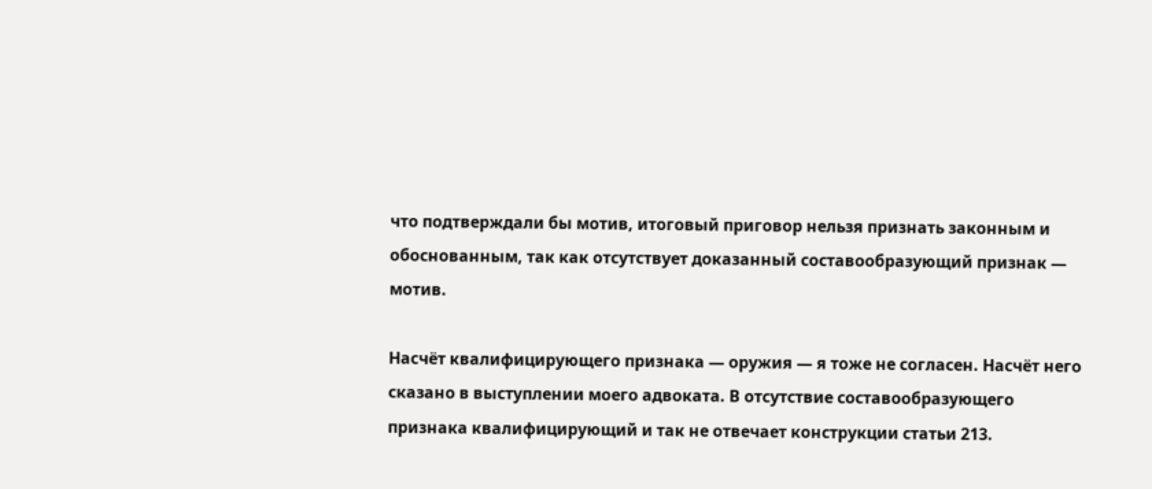что подтверждали бы мотив, итоговый приговор нельзя признать законным и обоснованным, так как отсутствует доказанный составообразующий признак — мотив.

Насчёт квалифицирующего признака — оружия — я тоже не согласен. Насчёт него сказано в выступлении моего адвоката. В отсутствие составообразующего признака квалифицирующий и так не отвечает конструкции статьи 213.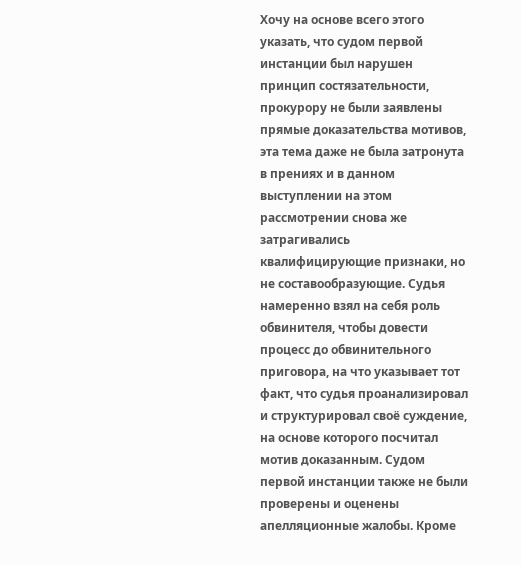Хочу на основе всего этого указать, что судом первой инстанции был нарушен принцип состязательности, прокурору не были заявлены прямые доказательства мотивов, эта тема даже не была затронута в прениях и в данном выступлении на этом рассмотрении снова же затрагивались квалифицирующие признаки, но не составообразующие. Судья намеренно взял на себя роль обвинителя, чтобы довести процесс до обвинительного приговора, на что указывает тот факт, что судья проанализировал и структурировал своё суждение, на основе которого посчитал мотив доказанным. Судом первой инстанции также не были проверены и оценены апелляционные жалобы. Кроме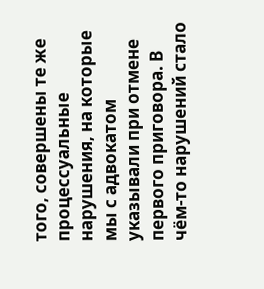того, совершены те же процессуальные нарушения, на которые мы с адвокатом указывали при отмене первого приговора. В чём-то нарушений стало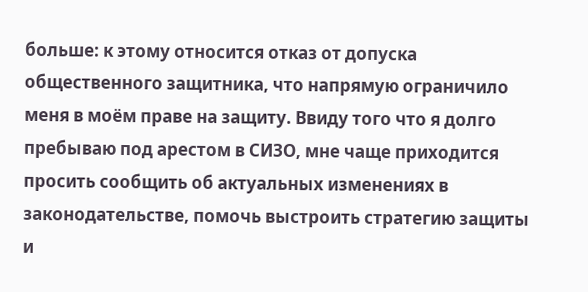больше: к этому относится отказ от допуска общественного защитника, что напрямую ограничило меня в моём праве на защиту. Ввиду того что я долго пребываю под арестом в СИЗО, мне чаще приходится просить сообщить об актуальных изменениях в законодательстве, помочь выстроить стратегию защиты и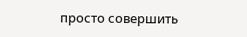просто совершить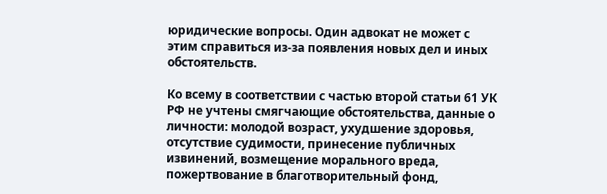юридические вопросы. Один адвокат не может с этим справиться из-за появления новых дел и иных обстоятельств.

Ко всему в соответствии с частью второй статьи 61 УК РФ не учтены смягчающие обстоятельства, данные о личности: молодой возраст, ухудшение здоровья, отсутствие судимости, принесение публичных извинений, возмещение морального вреда, пожертвование в благотворительный фонд,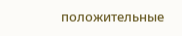положительные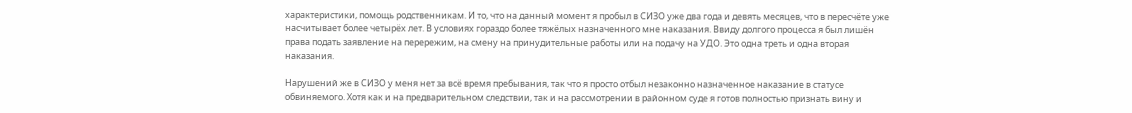характеристики, помощь родственникам. И то, что на данный момент я пробыл в СИЗО уже два года и девять месяцев, что в пересчёте уже насчитывает более четырёх лет. В условиях гораздо более тяжёлых назначенного мне наказания. Ввиду долгого процесса я был лишён права подать заявление на перережим, на смену на принудительные работы или на подачу на УДО. Это одна треть и одна вторая наказания.

Нарушений же в СИЗО у меня нет за всё время пребывания, так что я просто отбыл незаконно назначенное наказание в статусе обвиняемого. Хотя как и на предварительном следствии, так и на рассмотрении в районном суде я готов полностью признать вину и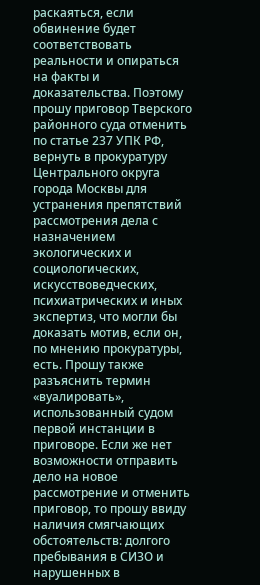раскаяться, если обвинение будет соответствовать реальности и опираться на факты и доказательства. Поэтому прошу приговор Тверского районного суда отменить по статье 237 УПК РФ, вернуть в прокуратуру Центрального округа города Москвы для устранения препятствий рассмотрения дела с назначением экологических и социологических, искусствоведческих, психиатрических и иных экспертиз, что могли бы доказать мотив, если он, по мнению прокуратуры, есть. Прошу также разъяснить термин «вуалировать», использованный судом первой инстанции в приговоре. Если же нет возможности отправить дело на новое рассмотрение и отменить приговор, то прошу ввиду наличия смягчающих обстоятельств: долгого пребывания в СИЗО и нарушенных в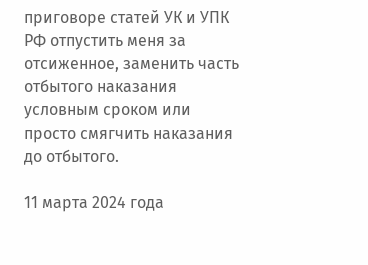приговоре статей УК и УПК РФ отпустить меня за отсиженное, заменить часть отбытого наказания условным сроком или просто смягчить наказания до отбытого.

11 марта 2024 года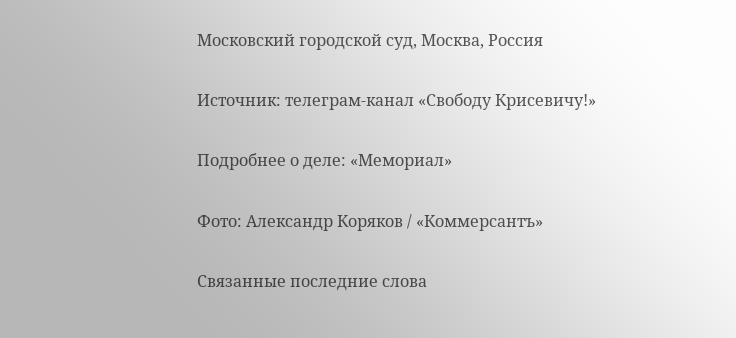Московский городской суд, Москва, Россия

Источник: телеграм-канал «Свободу Крисевичу!»

Подробнее о деле: «Мемориал»

Фото: Александр Коряков / «Коммерсантъ»

Cвязанные последние слова